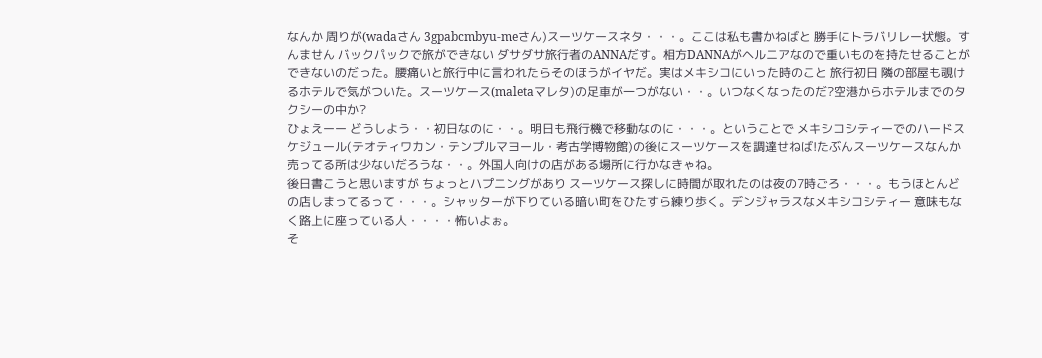なんか 周りが(wadaさん 3gpabcmbyu-meさん)スーツケースネタ・・・。ここは私も書かねばと 勝手にトラバリレー状態。すんません バックパックで旅ができない ダサダサ旅行者のANNAだす。相方DANNAがヘルニアなので重いものを持たせることができないのだった。腰痛いと旅行中に言われたらそのほうがイヤだ。実はメキシコにいった時のこと 旅行初日 隣の部屋も覗けるホテルで気がついた。スーツケース(maletaマレタ)の足車が一つがない・・。いつなくなったのだ?空港からホテルまでのタクシーの中か?
ひょえーー どうしよう・・初日なのに・・。明日も飛行機で移動なのに・・・。ということで メキシコシティーでのハードスケジュール(テオティワカン・テンプルマヨール・考古学博物館)の後にスーツケースを調達せねば!たぶんスーツケースなんか売ってる所は少ないだろうな・・。外国人向けの店がある場所に行かなきゃね。
後日書こうと思いますが ちょっとハプニングがあり スーツケース探しに時間が取れたのは夜の7時ごろ・・・。もうほとんどの店しまってるって・・・。シャッターが下りている暗い町をひたすら練り歩く。デンジャラスなメキシコシティー 意味もなく路上に座っている人・・・・怖いよぉ。
そ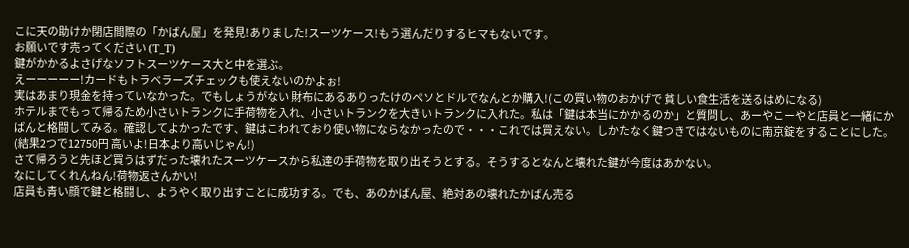こに天の助けか閉店間際の「かばん屋」を発見!ありました!スーツケース!もう選んだりするヒマもないです。
お願いです売ってください (T_T)
鍵がかかるよさげなソフトスーツケース大と中を選ぶ。
えーーーーー!カードもトラベラーズチェックも使えないのかよぉ!
実はあまり現金を持っていなかった。でもしょうがない 財布にあるありったけのペソとドルでなんとか購入!(この買い物のおかげで 貧しい食生活を送るはめになる)
ホテルまでもって帰るため小さいトランクに手荷物を入れ、小さいトランクを大きいトランクに入れた。私は「鍵は本当にかかるのか」と質問し、あーやこーやと店員と一緒にかばんと格闘してみる。確認してよかったです、鍵はこわれており使い物にならなかったので・・・これでは買えない。しかたなく鍵つきではないものに南京錠をすることにした。(結果2つで12750円 高いよ!日本より高いじゃん!)
さて帰ろうと先ほど買うはずだった壊れたスーツケースから私達の手荷物を取り出そうとする。そうするとなんと壊れた鍵が今度はあかない。
なにしてくれんねん!荷物返さんかい!
店員も青い顔で鍵と格闘し、ようやく取り出すことに成功する。でも、あのかばん屋、絶対あの壊れたかばん売る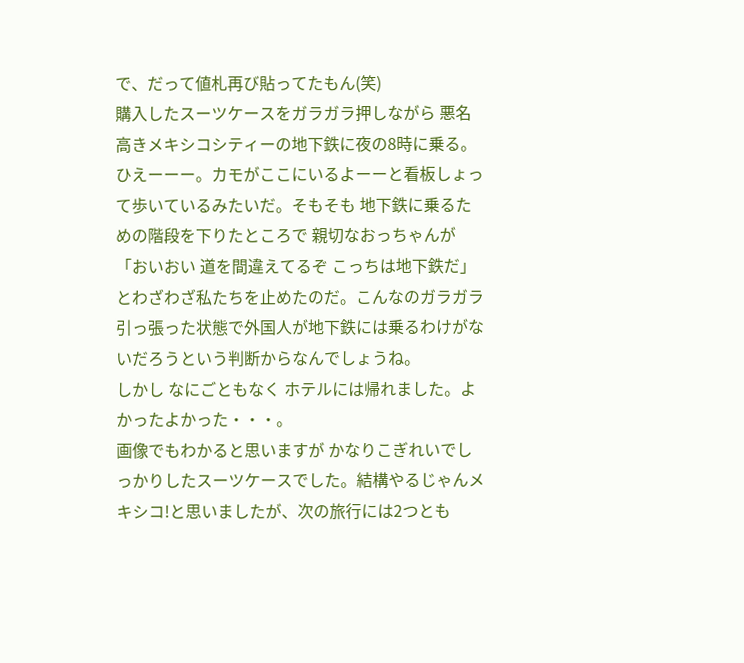で、だって値札再び貼ってたもん(笑)
購入したスーツケースをガラガラ押しながら 悪名高きメキシコシティーの地下鉄に夜の8時に乗る。ひえーーー。カモがここにいるよーーと看板しょって歩いているみたいだ。そもそも 地下鉄に乗るための階段を下りたところで 親切なおっちゃんが「おいおい 道を間違えてるぞ こっちは地下鉄だ」とわざわざ私たちを止めたのだ。こんなのガラガラ引っ張った状態で外国人が地下鉄には乗るわけがないだろうという判断からなんでしょうね。
しかし なにごともなく ホテルには帰れました。よかったよかった・・・。
画像でもわかると思いますが かなりこぎれいでしっかりしたスーツケースでした。結構やるじゃんメキシコ!と思いましたが、次の旅行には2つとも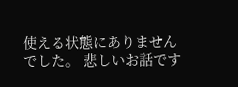使える状態にありませんでした。 悲しいお話です